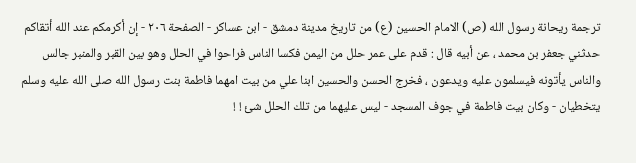ترجمة ريحانة رسول الله (ص) الامام الحسين (ع) من تاريخ مدينة دمشق - ابن عساكر - الصفحة ٢٠٦ - إن أكرمكم عند الله أتقاكم
حدثني جعفر بن محمد ، عن أبيه قال : قدم على عمر حلل من اليمن فكسا الناس فراحوا في الحلل وهو بين القبر والمنبر جالس والناس يأتونه فيسلمون عليه ويدعون ، فخرج الحسن والحسين ابنا علي من بيت امهما فاطمة بنت رسول الله صلى الله عليه وسلم يتخطيان - وكان بيت فاطمة في جوف المسجد - ليس عليهما من تلك الحلل شئ ! !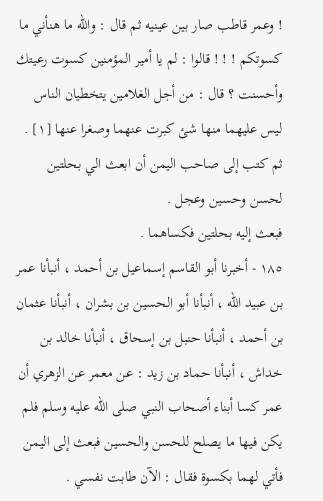! وعمر قاطب صار بين عينيه ثم قال : والله ما هنأني ما كسوتكم ! ! ! قالوا : لم يا أمير المؤمنين كسوت رعيتك وأحسنت ؟ قال : من أجل الغلامين يتخطيان الناس ليس عليهما منها شئ كبرت عنهما وصغرا عنها [١] .
ثم كتب إلى صاحب اليمن أن ابعث الي بحلتين لحسن وحسين وعجل .
فبعث إليه بحلتين فكساهما .
١٨٥ - أخبرنا أبو القاسم إسماعيل بن أحمد ، أنبأنا عمر بن عبيد الله ، أنبأنا أبو الحسين بن بشران ، أنبأنا عثمان بن أحمد ، أنبأنا حنبل بن إسحاق ، أنبأنا خالد بن خداش ، أنبأنا حماد بن زيد : عن معمر عن الزهري أن عمر كسا أبناء أصحاب النبي صلى الله عليه وسلم فلم يكن فيها ما يصلح للحسن والحسين فبعث إلى اليمن فأتي لهما بكسوة فقال : الآن طابت نفسي .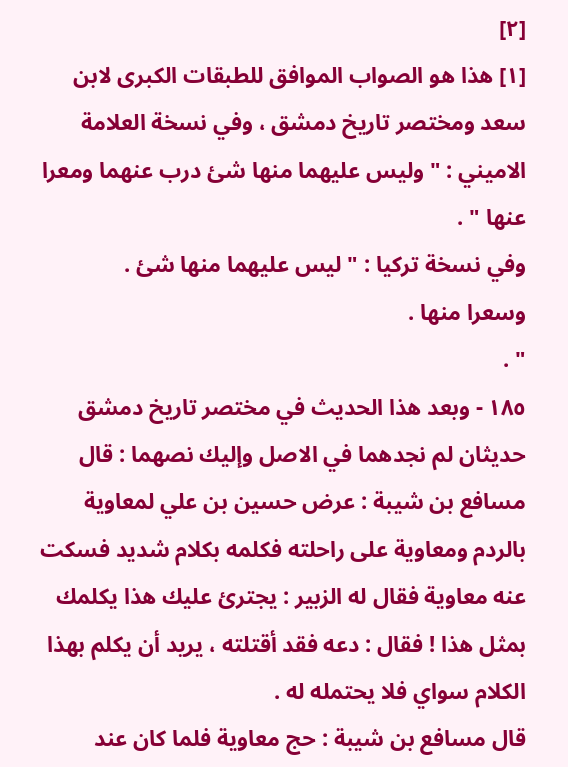[٢]
[١] هذا هو الصواب الموافق للطبقات الكبرى لابن سعد ومختصر تاريخ دمشق ، وفي نسخة العلامة الاميني : " وليس عليهما منها شئ درب عنهما ومعرا عنها " .
وفي نسخة تركيا : " ليس عليهما منها شئ .
وسعرا منها .
" .
١٨٥ - وبعد هذا الحديث في مختصر تاريخ دمشق حديثان لم نجدهما في الاصل وإليك نصهما : قال مسافع بن شيبة : عرض حسين بن علي لمعاوية بالردم ومعاوية على راحلته فكلمه بكلام شديد فسكت عنه معاوية فقال له الزبير : يجترئ عليك هذا يكلمك بمثل هذا ! فقال : دعه فقد أقتلته ، يريد أن يكلم بهذا الكلام سواي فلا يحتمله له .
قال مسافع بن شيبة : حج معاوية فلما كان عند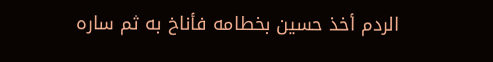الردم أخذ حسين بخطامه فأناخ به ثم ساره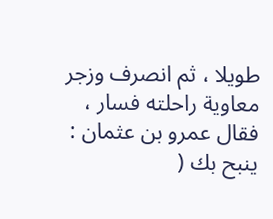طويلا ، ثم انصرف وزجر معاوية راحلته فسار ، فقال عمرو بن عثمان : ينبح بك (